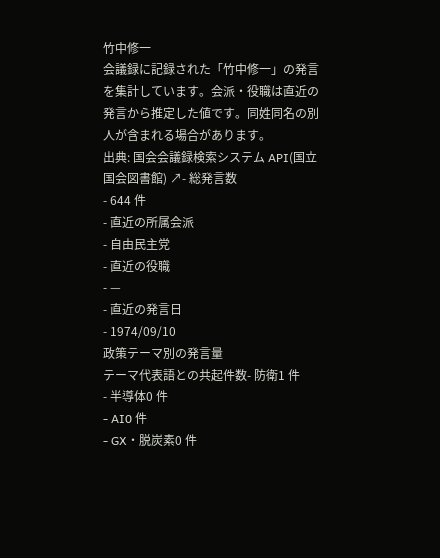竹中修一
会議録に記録された「竹中修一」の発言を集計しています。会派・役職は直近の発言から推定した値です。同姓同名の別人が含まれる場合があります。
出典: 国会会議録検索システム API(国立国会図書館) ↗- 総発言数
- 644 件
- 直近の所属会派
- 自由民主党
- 直近の役職
- —
- 直近の発言日
- 1974/09/10
政策テーマ別の発言量
テーマ代表語との共起件数- 防衛1 件
- 半導体0 件
- AI0 件
- GX・脱炭素0 件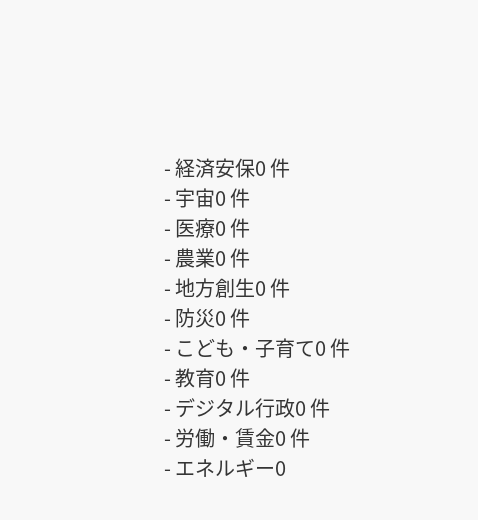- 経済安保0 件
- 宇宙0 件
- 医療0 件
- 農業0 件
- 地方創生0 件
- 防災0 件
- こども・子育て0 件
- 教育0 件
- デジタル行政0 件
- 労働・賃金0 件
- エネルギー0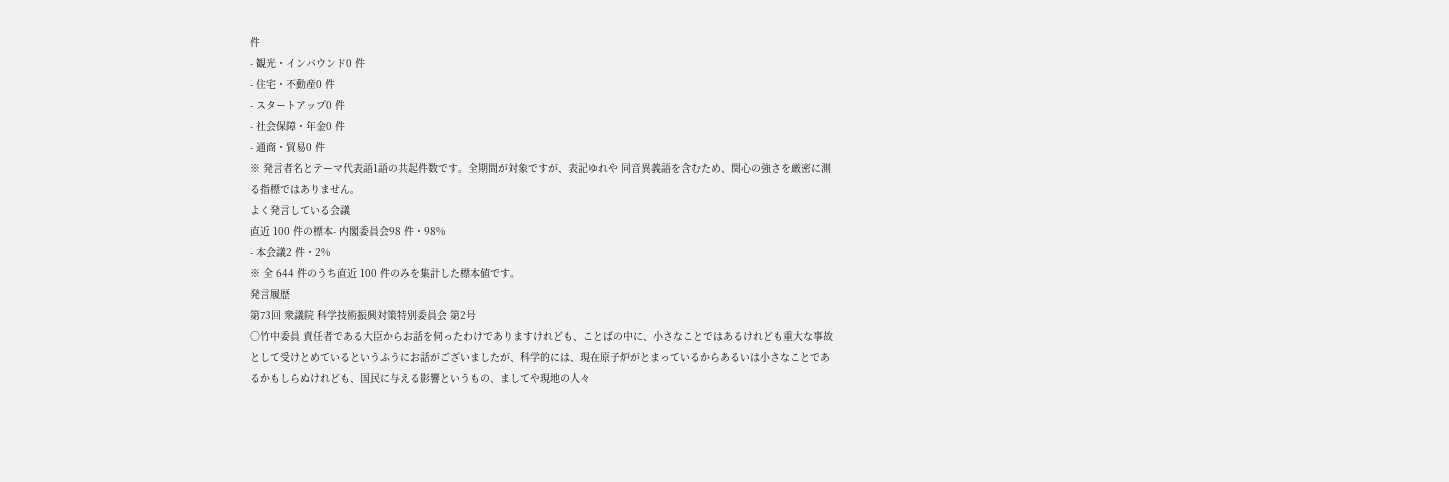件
- 観光・インバウンド0 件
- 住宅・不動産0 件
- スタートアップ0 件
- 社会保障・年金0 件
- 通商・貿易0 件
※ 発言者名とテーマ代表語1語の共起件数です。全期間が対象ですが、表記ゆれや 同音異義語を含むため、関心の強さを厳密に測る指標ではありません。
よく発言している会議
直近 100 件の標本- 内閣委員会98 件・98%
- 本会議2 件・2%
※ 全 644 件のうち直近 100 件のみを集計した標本値です。
発言履歴
第73回 衆議院 科学技術振興対策特別委員会 第2号
○竹中委員 責任者である大臣からお話を伺ったわけでありますけれども、ことばの中に、小さなことではあるけれども重大な事故として受けとめているというふうにお話がございましたが、科学的には、現在原子炉がとまっているからあるいは小さなことであるかもしらぬけれども、国民に与える影響というもの、ましてや現地の人々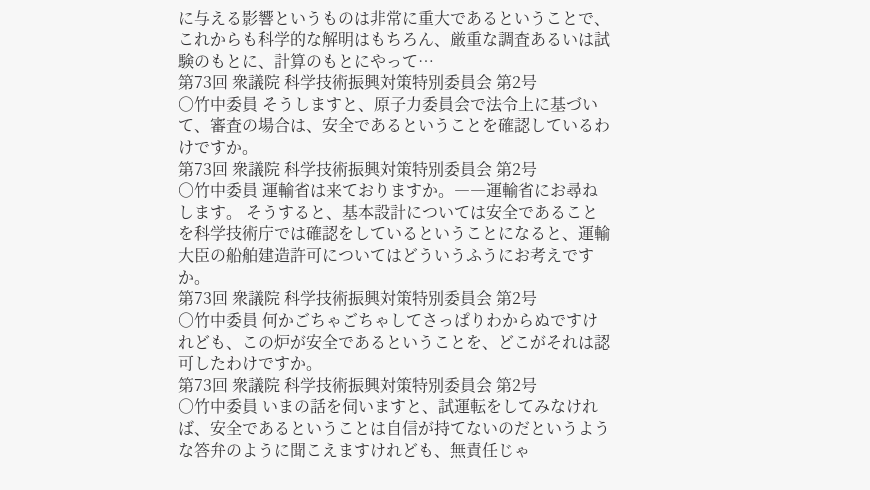に与える影響というものは非常に重大であるということで、これからも科学的な解明はもちろん、厳重な調査あるいは試験のもとに、計算のもとにやって…
第73回 衆議院 科学技術振興対策特別委員会 第2号
○竹中委員 そうしますと、原子力委員会で法令上に基づいて、審査の場合は、安全であるということを確認しているわけですか。
第73回 衆議院 科学技術振興対策特別委員会 第2号
○竹中委員 運輸省は来ておりますか。――運輸省にお尋ねします。 そうすると、基本設計については安全であることを科学技術庁では確認をしているということになると、運輸大臣の船舶建造許可についてはどういうふうにお考えですか。
第73回 衆議院 科学技術振興対策特別委員会 第2号
○竹中委員 何かごちゃごちゃしてさっぱりわからぬですけれども、この炉が安全であるということを、どこがそれは認可したわけですか。
第73回 衆議院 科学技術振興対策特別委員会 第2号
○竹中委員 いまの話を伺いますと、試運転をしてみなければ、安全であるということは自信が持てないのだというような答弁のように聞こえますけれども、無責任じゃ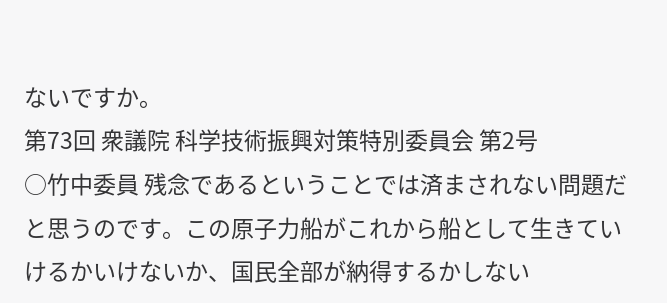ないですか。
第73回 衆議院 科学技術振興対策特別委員会 第2号
○竹中委員 残念であるということでは済まされない問題だと思うのです。この原子力船がこれから船として生きていけるかいけないか、国民全部が納得するかしない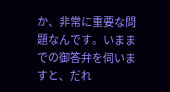か、非常に重要な問題なんです。いままでの御答弁を伺いますと、だれ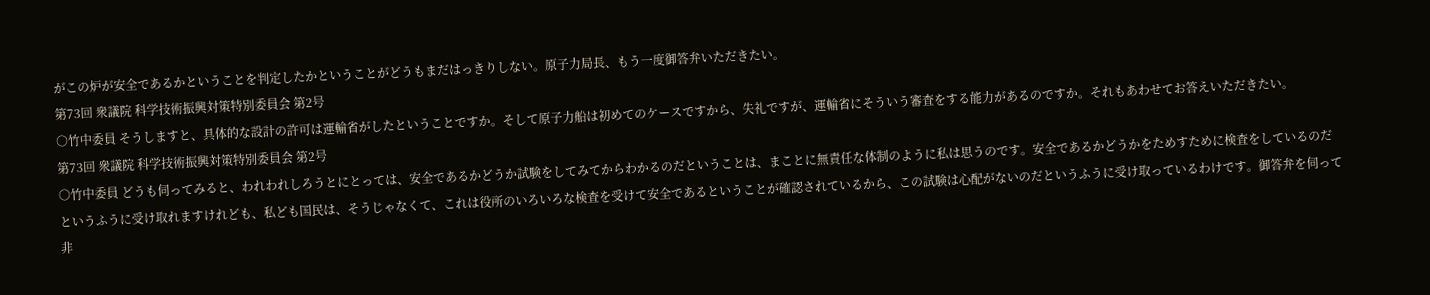がこの炉が安全であるかということを判定したかということがどうもまだはっきりしない。原子力局長、もう一度御答弁いただきたい。
第73回 衆議院 科学技術振興対策特別委員会 第2号
○竹中委員 そうしますと、具体的な設計の許可は運輸省がしたということですか。そして原子力船は初めてのケースですから、失礼ですが、運輸省にそういう審査をする能力があるのですか。それもあわせてお答えいただきたい。
第73回 衆議院 科学技術振興対策特別委員会 第2号
○竹中委員 どうも伺ってみると、われわれしろうとにとっては、安全であるかどうか試験をしてみてからわかるのだということは、まことに無責任な体制のように私は思うのです。安全であるかどうかをためすために検査をしているのだというふうに受け取れますけれども、私ども国民は、そうじゃなくて、これは役所のいろいろな検査を受けて安全であるということが確認されているから、この試験は心配がないのだというふうに受け取っているわけです。御答弁を伺って非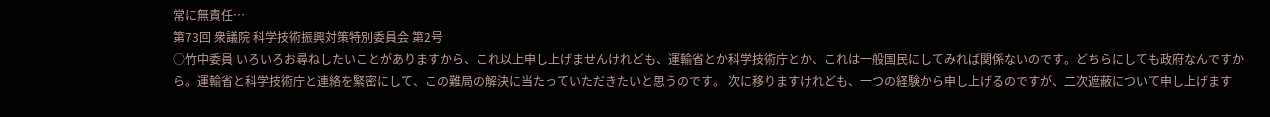常に無責任…
第73回 衆議院 科学技術振興対策特別委員会 第2号
○竹中委員 いろいろお尋ねしたいことがありますから、これ以上申し上げませんけれども、運輸省とか科学技術庁とか、これは一般国民にしてみれば関係ないのです。どちらにしても政府なんですから。運輸省と科学技術庁と連絡を緊密にして、この難局の解決に当たっていただきたいと思うのです。 次に移りますけれども、一つの経験から申し上げるのですが、二次遮蔽について申し上げます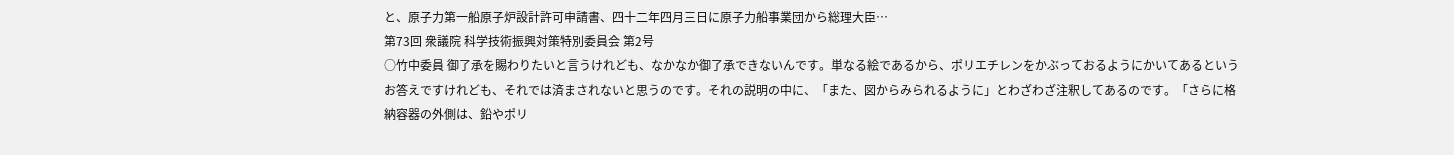と、原子力第一船原子炉設計許可申請書、四十二年四月三日に原子力船事業団から総理大臣…
第73回 衆議院 科学技術振興対策特別委員会 第2号
○竹中委員 御了承を賜わりたいと言うけれども、なかなか御了承できないんです。単なる絵であるから、ポリエチレンをかぶっておるようにかいてあるというお答えですけれども、それでは済まされないと思うのです。それの説明の中に、「また、図からみられるように」とわざわざ注釈してあるのです。「さらに格納容器の外側は、鉛やポリ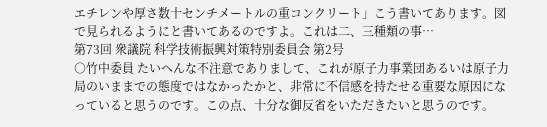エチレンや厚さ数十センチメートルの重コンクリート」こう書いてあります。図で見られるようにと書いてあるのですよ。これは二、三種類の事…
第73回 衆議院 科学技術振興対策特別委員会 第2号
○竹中委員 たいへんな不注意でありまして、これが原子力事業団あるいは原子力局のいままでの態度ではなかったかと、非常に不信感を持たせる重要な原因になっていると思うのです。この点、十分な御反省をいただきたいと思うのです。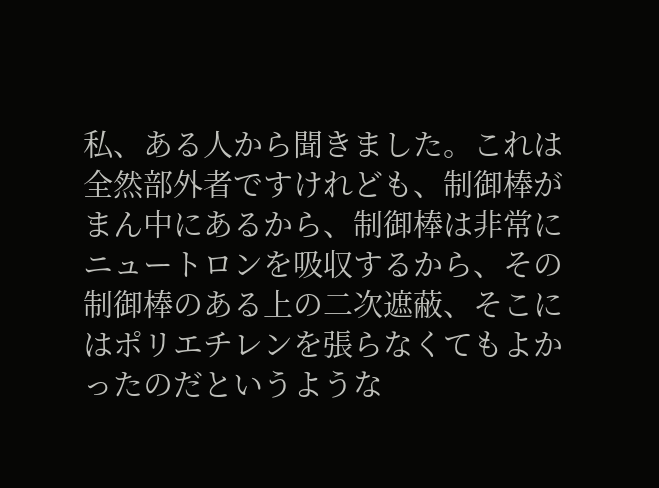私、ある人から聞きました。これは全然部外者ですけれども、制御棒がまん中にあるから、制御棒は非常にニュートロンを吸収するから、その制御棒のある上の二次遮蔽、そこにはポリエチレンを張らなくてもよかったのだというような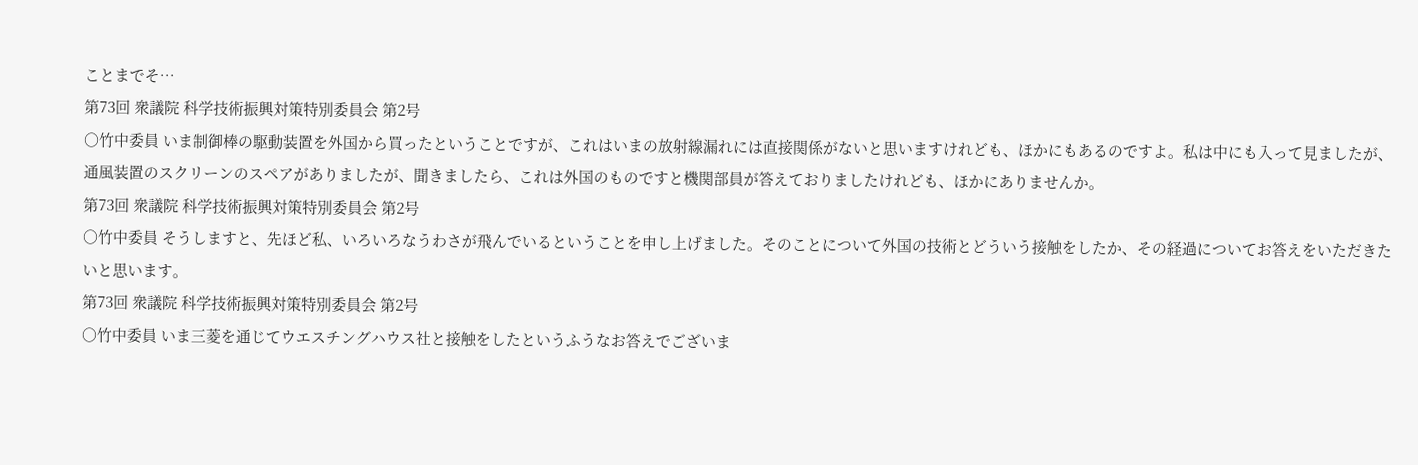ことまでそ…
第73回 衆議院 科学技術振興対策特別委員会 第2号
○竹中委員 いま制御棒の駆動装置を外国から買ったということですが、これはいまの放射線漏れには直接関係がないと思いますけれども、ほかにもあるのですよ。私は中にも入って見ましたが、通風装置のスクリーンのスペアがありましたが、聞きましたら、これは外国のものですと機関部員が答えておりましたけれども、ほかにありませんか。
第73回 衆議院 科学技術振興対策特別委員会 第2号
○竹中委員 そうしますと、先ほど私、いろいろなうわさが飛んでいるということを申し上げました。そのことについて外国の技術とどういう接触をしたか、その経過についてお答えをいただきたいと思います。
第73回 衆議院 科学技術振興対策特別委員会 第2号
○竹中委員 いま三菱を通じてウエスチングハウス社と接触をしたというふうなお答えでございま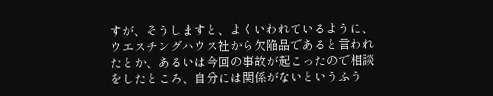すが、そうしますと、よくいわれているように、ウエスチングハウス社から欠陥品であると言われたとか、あるいは今回の事故が起こったので相談をしたところ、自分には関係がないというふう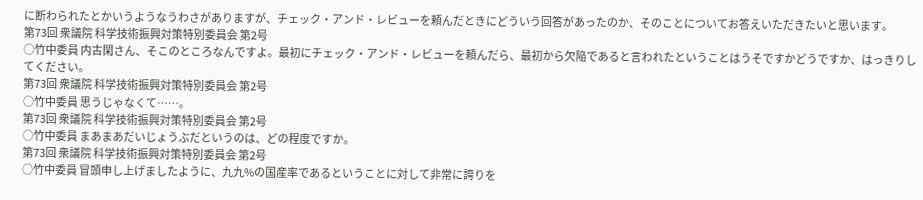に断わられたとかいうようなうわさがありますが、チェック・アンド・レビューを頼んだときにどういう回答があったのか、そのことについてお答えいただきたいと思います。
第73回 衆議院 科学技術振興対策特別委員会 第2号
○竹中委員 内古閑さん、そこのところなんですよ。最初にチェック・アンド・レビューを頼んだら、最初から欠陥であると言われたということはうそですかどうですか、はっきりしてください。
第73回 衆議院 科学技術振興対策特別委員会 第2号
○竹中委員 思うじゃなくて……。
第73回 衆議院 科学技術振興対策特別委員会 第2号
○竹中委員 まあまあだいじょうぶだというのは、どの程度ですか。
第73回 衆議院 科学技術振興対策特別委員会 第2号
○竹中委員 冒頭申し上げましたように、九九%の国産率であるということに対して非常に誇りを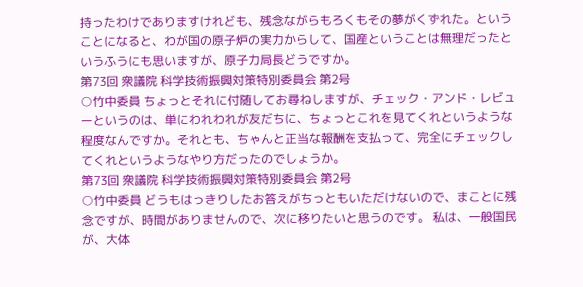持ったわけでありますけれども、残念ながらもろくもその夢がくずれた。ということになると、わが国の原子炉の実力からして、国産ということは無理だったというふうにも思いますが、原子力局長どうですか。
第73回 衆議院 科学技術振興対策特別委員会 第2号
○竹中委員 ちょっとそれに付随してお尋ねしますが、チェック・アンド・レビューというのは、単にわれわれが友だちに、ちょっとこれを見てくれというような程度なんですか。それとも、ちゃんと正当な報酬を支払って、完全にチェックしてくれというようなやり方だったのでしょうか。
第73回 衆議院 科学技術振興対策特別委員会 第2号
○竹中委員 どうもはっきりしたお答えがちっともいただけないので、まことに残念ですが、時間がありませんので、次に移りたいと思うのです。 私は、一般国民が、大体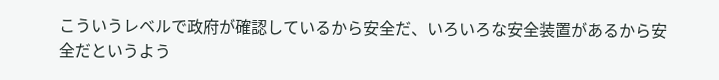こういうレベルで政府が確認しているから安全だ、いろいろな安全装置があるから安全だというよう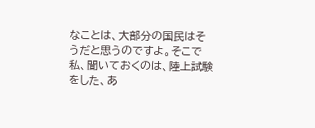なことは、大部分の国民はそうだと思うのですよ。そこで私、聞いておくのは、陸上試験をした、あ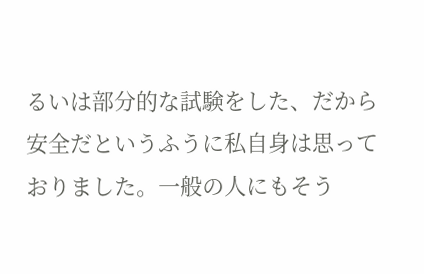るいは部分的な試験をした、だから安全だというふうに私自身は思っておりました。一般の人にもそう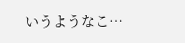いうようなこ…